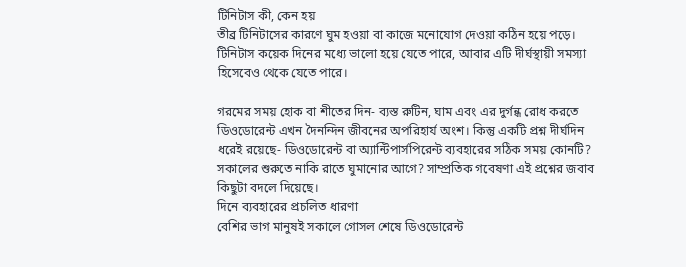টিনিটাস কী, কেন হয়
তীব্র টিনিটাসের কারণে ঘুম হওয়া বা কাজে মনোযোগ দেওয়া কঠিন হয়ে পড়ে। টিনিটাস কয়েক দিনের মধ্যে ভালো হয়ে যেতে পারে, আবার এটি দীর্ঘস্থায়ী সমস্যা হিসেবেও থেকে যেতে পারে।

গরমের সময় হোক বা শীতের দিন- ব্যস্ত রুটিন, ঘাম এবং এর দুর্গন্ধ রোধ করতে ডিওডোরেন্ট এখন দৈনন্দিন জীবনের অপরিহার্য অংশ। কিন্তু একটি প্রশ্ন দীর্ঘদিন ধরেই রয়েছে- ডিওডোরেন্ট বা অ্যান্টিপার্সপিরেন্ট ব্যবহারের সঠিক সময় কোনটি? সকালের শুরুতে নাকি রাতে ঘুমানোর আগে? সাম্প্রতিক গবেষণা এই প্রশ্নের জবাব কিছুটা বদলে দিয়েছে।
দিনে ব্যবহারের প্রচলিত ধারণা
বেশির ভাগ মানুষই সকালে গোসল শেষে ডিওডোরেন্ট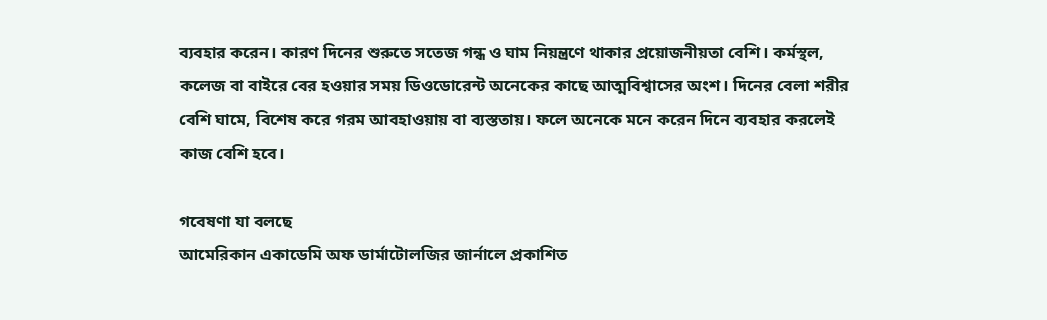ব্যবহার করেন। কারণ দিনের শুরুতে সতেজ গন্ধ ও ঘাম নিয়ন্ত্রণে থাকার প্রয়োজনীয়তা বেশি। কর্মস্থল, কলেজ বা বাইরে বের হওয়ার সময় ডিওডোরেন্ট অনেকের কাছে আত্মবিশ্বাসের অংশ। দিনের বেলা শরীর বেশি ঘামে, বিশেষ করে গরম আবহাওয়ায় বা ব্যস্ততায়। ফলে অনেকে মনে করেন দিনে ব্যবহার করলেই কাজ বেশি হবে।

গবেষণা যা বলছে
আমেরিকান একাডেমি অফ ডার্মাটোলজির জার্নালে প্রকাশিত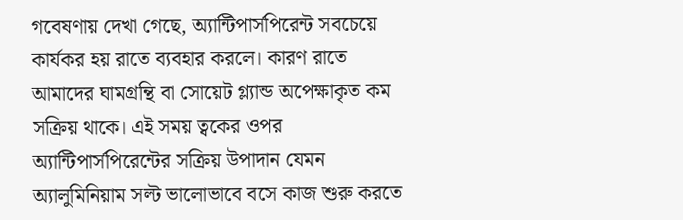গবেষণায় দেখা গেছে, অ্যান্টিপার্সপিরেন্ট সবচেয়ে কার্যকর হয় রাতে ব্যবহার করলে। কারণ রাতে আমাদের ঘামগ্রন্থি বা সোয়েট গ্ল্যান্ড অপেক্ষাকৃত কম সক্রিয় থাকে। এই সময় ত্বকের ওপর অ্যান্টিপার্সপিরেন্টের সক্রিয় উপাদান যেমন অ্যালুমিনিয়াম সল্ট ভালোভাবে বসে কাজ শুরু করতে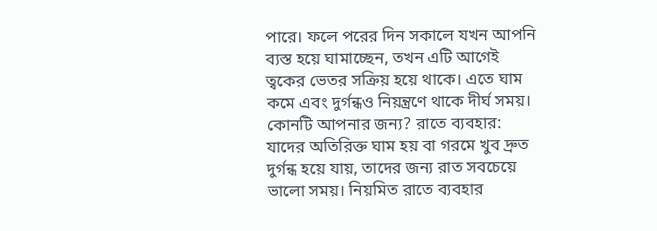পারে। ফলে পরের দিন সকালে যখন আপনি ব্যস্ত হয়ে ঘামাচ্ছেন, তখন এটি আগেই ত্বকের ভেতর সক্রিয় হয়ে থাকে। এতে ঘাম কমে এবং দুর্গন্ধও নিয়ন্ত্রণে থাকে দীর্ঘ সময়।
কোনটি আপনার জন্য? রাতে ব্যবহার:
যাদের অতিরিক্ত ঘাম হয় বা গরমে খুব দ্রুত দুর্গন্ধ হয়ে যায়, তাদের জন্য রাত সবচেয়ে ভালো সময়। নিয়মিত রাতে ব্যবহার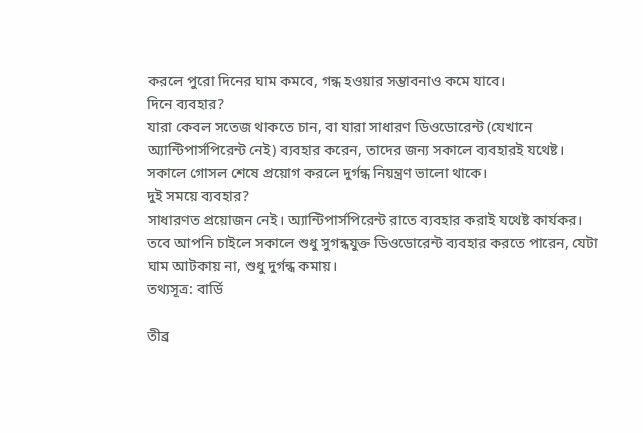করলে পুরো দিনের ঘাম কমবে, গন্ধ হওয়ার সম্ভাবনাও কমে যাবে।
দিনে ব্যবহার?
যারা কেবল সতেজ থাকতে চান, বা যারা সাধারণ ডিওডোরেন্ট (যেখানে অ্যান্টিপার্সপিরেন্ট নেই) ব্যবহার করেন, তাদের জন্য সকালে ব্যবহারই যথেষ্ট। সকালে গোসল শেষে প্রয়োগ করলে দুর্গন্ধ নিয়ন্ত্রণ ভালো থাকে।
দুই সময়ে ব্যবহার?
সাধারণত প্রয়োজন নেই। অ্যান্টিপার্সপিরেন্ট রাতে ব্যবহার করাই যথেষ্ট কার্যকর। তবে আপনি চাইলে সকালে শুধু সুগন্ধযুক্ত ডিওডোরেন্ট ব্যবহার করতে পারেন, যেটা ঘাম আটকায় না, শুধু দুর্গন্ধ কমায়।
তথ্যসূত্র: বার্ডি

তীব্র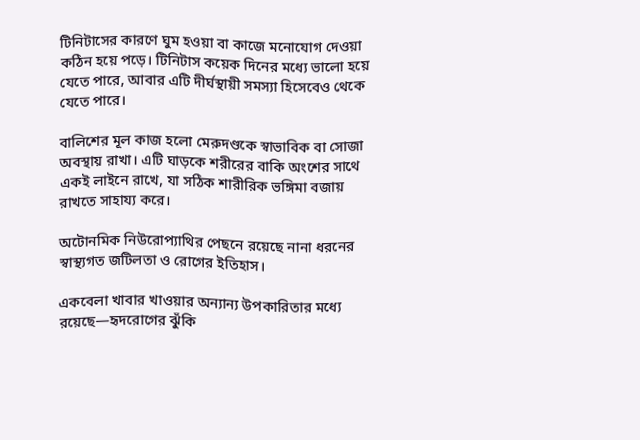টিনিটাসের কারণে ঘুম হওয়া বা কাজে মনোযোগ দেওয়া কঠিন হয়ে পড়ে। টিনিটাস কয়েক দিনের মধ্যে ভালো হয়ে যেতে পারে, আবার এটি দীর্ঘস্থায়ী সমস্যা হিসেবেও থেকে যেতে পারে।

বালিশের মূল কাজ হলো মেরুদণ্ডকে স্বাভাবিক বা সোজা অবস্থায় রাখা। এটি ঘাড়কে শরীরের বাকি অংশের সাথে একই লাইনে রাখে, যা সঠিক শারীরিক ভঙ্গিমা বজায় রাখতে সাহায্য করে।

অটোনমিক নিউরোপ্যাথির পেছনে রয়েছে নানা ধরনের স্বাস্থ্যগত জটিলতা ও রোগের ইতিহাস।

একবেলা খাবার খাওয়ার অন্যান্য উপকারিতার মধ্যে রয়েছে—হৃদরোগের ঝুঁকি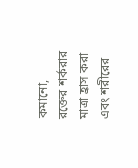কমানো, রক্তের শর্করার মাত্রা হ্রাস করা এবং শরীরের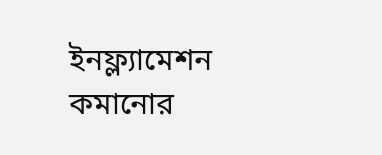ইনফ্ল্যামেশন কমানোর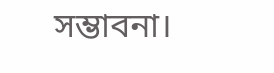সম্ভাবনা।